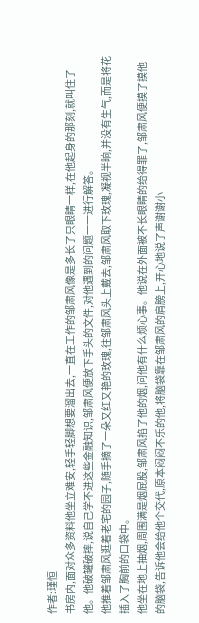作者:瑾恒
书房内,面对众多资料他坐立难安,轻手轻脚想要溜出去,一直在工作的邹肃风像是多长了只眼睛一样,在他起身的那刻,就叫住了他。他破罐破摔,说自己学不进这些金融知识,邹肃风便放下手头的文件,对他遇到的问题一一进行解答。
他推着邹肃风逛着老宅的园子,随手摘了一朵又红又艳的玫瑰,往邹肃风头上戴去,邹肃风取下玫瑰,凝视半晌,并没有生气,而是将花插入了胸前的口袋中。
他坐在地上抽烟,周围满是烟屁股,邹肃风掐了他的烟,问他有什么烦心事。他说在外面被不长眼睛的给得罪了,邹肃风便摸了摸他的脑袋,告诉他会给他个交代,原本闷闷不乐的他,将脑袋靠在邹肃风的肩膀上,开心地说了声谢谢小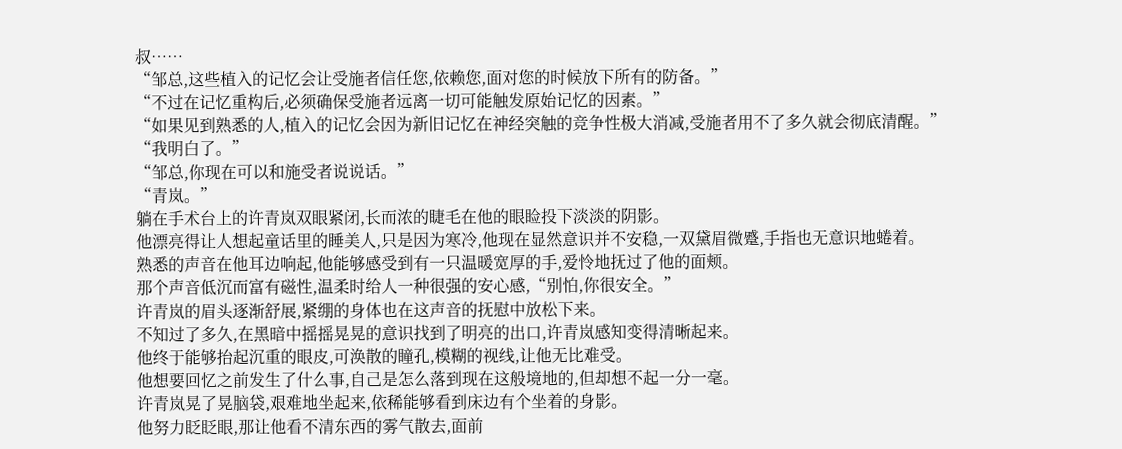叔……
“邹总,这些植入的记忆会让受施者信任您,依赖您,面对您的时候放下所有的防备。”
“不过在记忆重构后,必须确保受施者远离一切可能触发原始记忆的因素。”
“如果见到熟悉的人,植入的记忆会因为新旧记忆在神经突触的竞争性极大消减,受施者用不了多久就会彻底清醒。”
“我明白了。”
“邹总,你现在可以和施受者说说话。”
“青岚。”
躺在手术台上的许青岚双眼紧闭,长而浓的睫毛在他的眼睑投下淡淡的阴影。
他漂亮得让人想起童话里的睡美人,只是因为寒冷,他现在显然意识并不安稳,一双黛眉微蹙,手指也无意识地蜷着。
熟悉的声音在他耳边响起,他能够感受到有一只温暖宽厚的手,爱怜地抚过了他的面颊。
那个声音低沉而富有磁性,温柔时给人一种很强的安心感,“别怕,你很安全。”
许青岚的眉头逐渐舒展,紧绷的身体也在这声音的抚慰中放松下来。
不知过了多久,在黑暗中摇摇晃晃的意识找到了明亮的出口,许青岚感知变得清晰起来。
他终于能够抬起沉重的眼皮,可涣散的瞳孔,模糊的视线,让他无比难受。
他想要回忆之前发生了什么事,自己是怎么落到现在这般境地的,但却想不起一分一毫。
许青岚晃了晃脑袋,艰难地坐起来,依稀能够看到床边有个坐着的身影。
他努力眨眨眼,那让他看不清东西的雾气散去,面前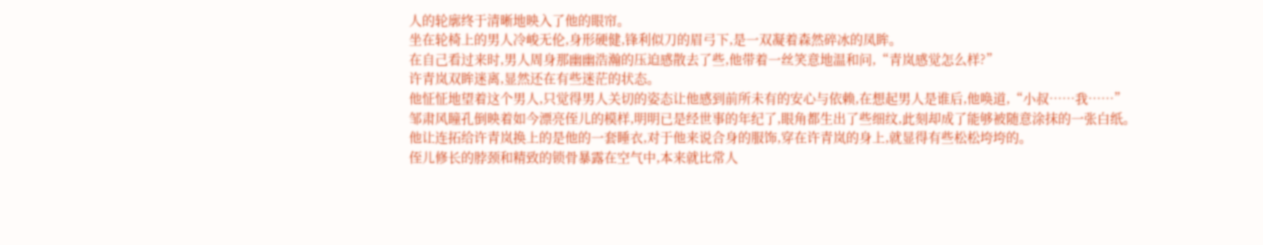人的轮廓终于清晰地映入了他的眼帘。
坐在轮椅上的男人冷峻无伦,身形硬健,锋利似刀的眉弓下,是一双凝着森然碎冰的凤眸。
在自己看过来时,男人周身那幽幽浩瀚的压迫感散去了些,他带着一丝笑意地温和问,“青岚感觉怎么样?”
许青岚双眸迷离,显然还在有些迷茫的状态。
他怔怔地望着这个男人,只觉得男人关切的姿态让他感到前所未有的安心与依赖,在想起男人是谁后,他唤道,“小叔……我……”
邹肃风瞳孔倒映着如今漂亮侄儿的模样,明明已是经世事的年纪了,眼角都生出了些细纹,此刻却成了能够被随意涂抹的一张白纸。
他让连拓给许青岚换上的是他的一套睡衣,对于他来说合身的服饰,穿在许青岚的身上,就显得有些松松垮垮的。
侄儿修长的脖颈和精致的锁骨暴露在空气中,本来就比常人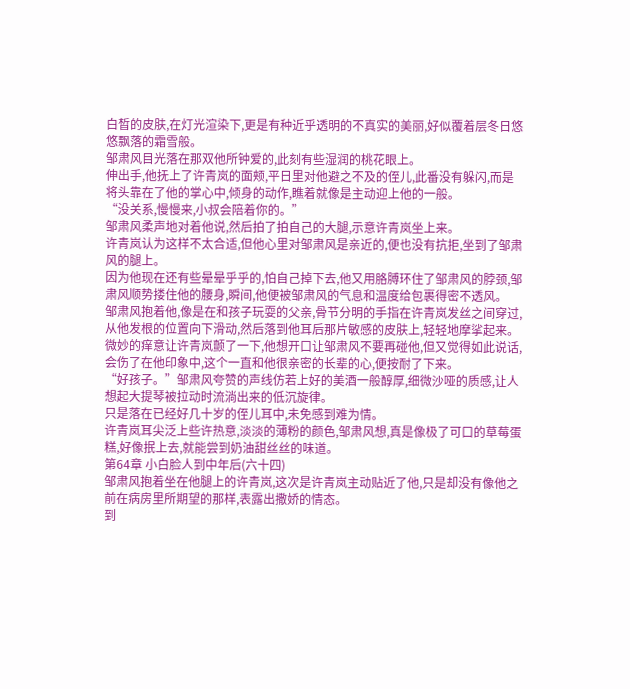白晳的皮肤,在灯光渲染下,更是有种近乎透明的不真实的美丽,好似覆着层冬日悠悠飘落的霜雪般。
邹肃风目光落在那双他所钟爱的,此刻有些湿润的桃花眼上。
伸出手,他抚上了许青岚的面颊,平日里对他避之不及的侄儿,此番没有躲闪,而是将头靠在了他的掌心中,倾身的动作,瞧着就像是主动迎上他的一般。
“没关系,慢慢来,小叔会陪着你的。”
邹肃风柔声地对着他说,然后拍了拍自己的大腿,示意许青岚坐上来。
许青岚认为这样不太合适,但他心里对邹肃风是亲近的,便也没有抗拒,坐到了邹肃风的腿上。
因为他现在还有些晕晕乎乎的,怕自己掉下去,他又用胳膊环住了邹肃风的脖颈,邹肃风顺势搂住他的腰身,瞬间,他便被邹肃风的气息和温度给包裹得密不透风。
邹肃风抱着他,像是在和孩子玩耍的父亲,骨节分明的手指在许青岚发丝之间穿过,从他发根的位置向下滑动,然后落到他耳后那片敏感的皮肤上,轻轻地摩挲起来。
微妙的痒意让许青岚颤了一下,他想开口让邹肃风不要再碰他,但又觉得如此说话,会伤了在他印象中,这个一直和他很亲密的长辈的心,便按耐了下来。
“好孩子。”邹肃风夸赞的声线仿若上好的美酒一般醇厚,细微沙哑的质感,让人想起大提琴被拉动时流淌出来的低沉旋律。
只是落在已经好几十岁的侄儿耳中,未免感到难为情。
许青岚耳尖泛上些许热意,淡淡的薄粉的颜色,邹肃风想,真是像极了可口的草莓蛋糕,好像抿上去,就能尝到奶油甜丝丝的味道。
第64章 小白脸人到中年后(六十四)
邹肃风抱着坐在他腿上的许青岚,这次是许青岚主动贴近了他,只是却没有像他之前在病房里所期望的那样,表露出撒娇的情态。
到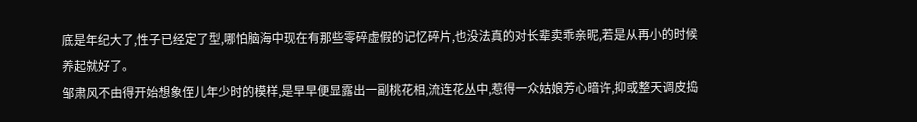底是年纪大了,性子已经定了型,哪怕脑海中现在有那些零碎虚假的记忆碎片,也没法真的对长辈卖乖亲昵,若是从再小的时候养起就好了。
邹肃风不由得开始想象侄儿年少时的模样,是早早便显露出一副桃花相,流连花丛中,惹得一众姑娘芳心暗许,抑或整天调皮捣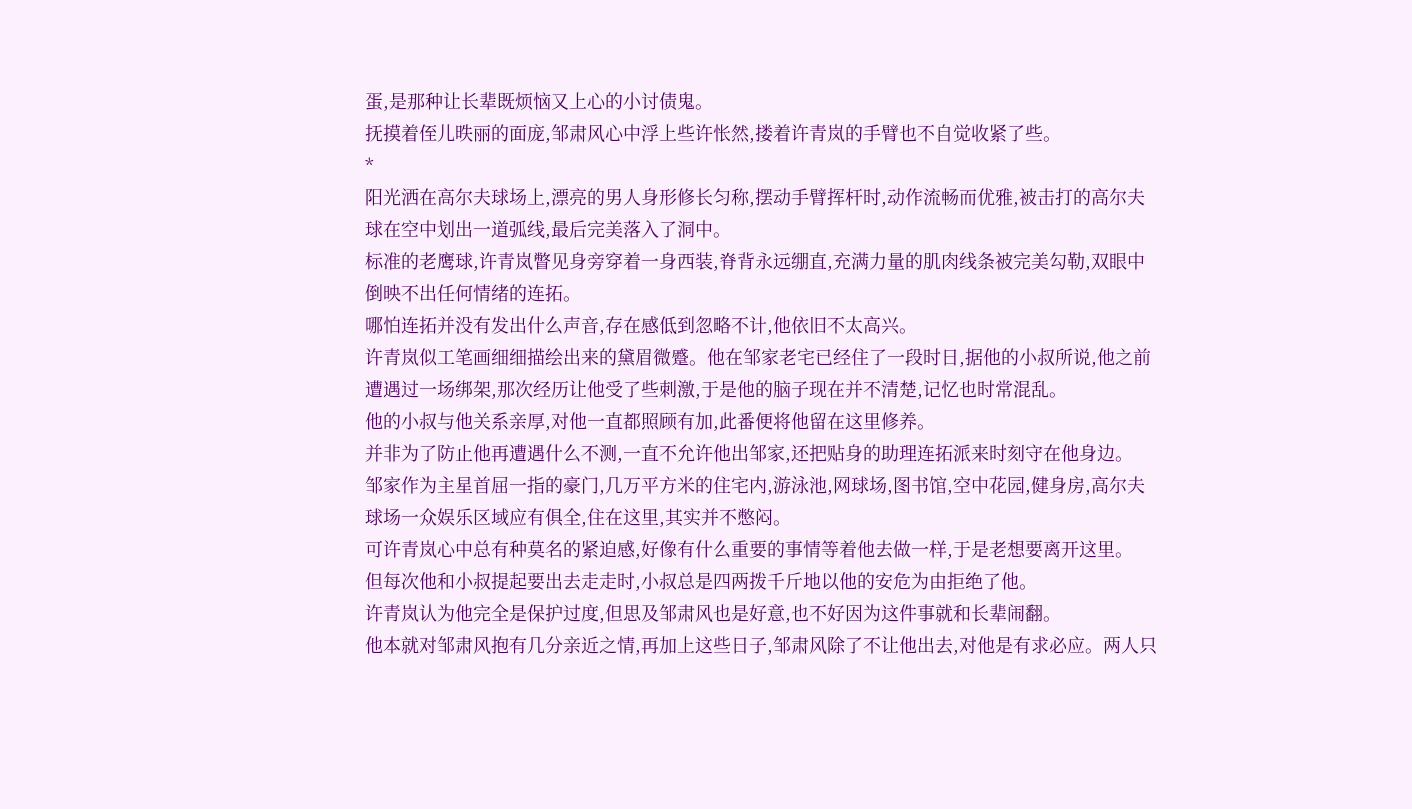蛋,是那种让长辈既烦恼又上心的小讨债鬼。
抚摸着侄儿昳丽的面庞,邹肃风心中浮上些许怅然,搂着许青岚的手臂也不自觉收紧了些。
*
阳光洒在高尔夫球场上,漂亮的男人身形修长匀称,摆动手臂挥杆时,动作流畅而优雅,被击打的高尔夫球在空中划出一道弧线,最后完美落入了洞中。
标准的老鹰球,许青岚瞥见身旁穿着一身西装,脊背永远绷直,充满力量的肌肉线条被完美勾勒,双眼中倒映不出任何情绪的连拓。
哪怕连拓并没有发出什么声音,存在感低到忽略不计,他依旧不太高兴。
许青岚似工笔画细细描绘出来的黛眉微蹙。他在邹家老宅已经住了一段时日,据他的小叔所说,他之前遭遇过一场绑架,那次经历让他受了些刺激,于是他的脑子现在并不清楚,记忆也时常混乱。
他的小叔与他关系亲厚,对他一直都照顾有加,此番便将他留在这里修养。
并非为了防止他再遭遇什么不测,一直不允许他出邹家,还把贴身的助理连拓派来时刻守在他身边。
邹家作为主星首屈一指的豪门,几万平方米的住宅内,游泳池,网球场,图书馆,空中花园,健身房,高尔夫球场一众娱乐区域应有俱全,住在这里,其实并不憋闷。
可许青岚心中总有种莫名的紧迫感,好像有什么重要的事情等着他去做一样,于是老想要离开这里。
但每次他和小叔提起要出去走走时,小叔总是四两拨千斤地以他的安危为由拒绝了他。
许青岚认为他完全是保护过度,但思及邹肃风也是好意,也不好因为这件事就和长辈闹翻。
他本就对邹肃风抱有几分亲近之情,再加上这些日子,邹肃风除了不让他出去,对他是有求必应。两人只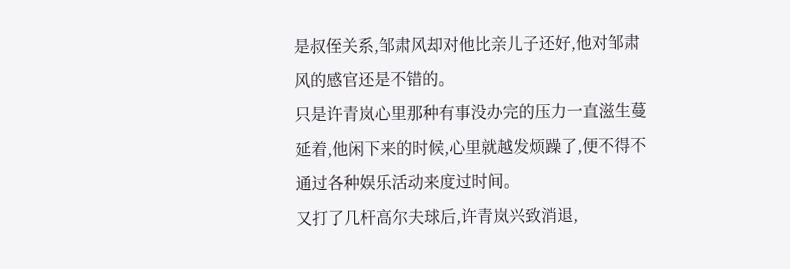是叔侄关系,邹肃风却对他比亲儿子还好,他对邹肃风的感官还是不错的。
只是许青岚心里那种有事没办完的压力一直滋生蔓延着,他闲下来的时候,心里就越发烦躁了,便不得不通过各种娱乐活动来度过时间。
又打了几杆高尔夫球后,许青岚兴致消退,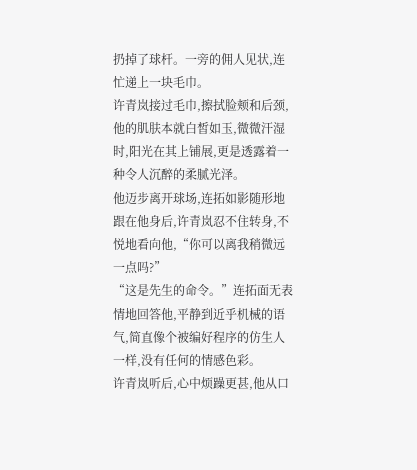扔掉了球杆。一旁的佣人见状,连忙递上一块毛巾。
许青岚接过毛巾,擦拭脸颊和后颈,他的肌肤本就白皙如玉,微微汗湿时,阳光在其上铺展,更是透露着一种令人沉醉的柔腻光泽。
他迈步离开球场,连拓如影随形地跟在他身后,许青岚忍不住转身,不悦地看向他,“你可以离我稍微远一点吗?”
“这是先生的命令。”连拓面无表情地回答他,平静到近乎机械的语气,简直像个被编好程序的仿生人一样,没有任何的情感色彩。
许青岚听后,心中烦躁更甚,他从口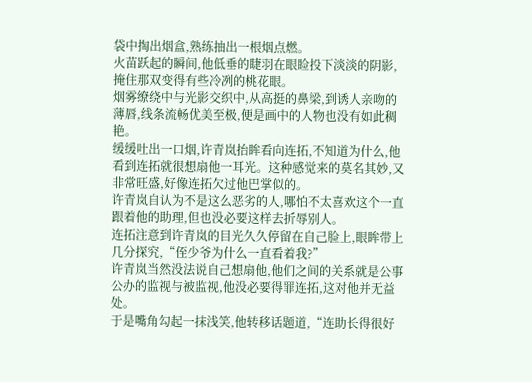袋中掏出烟盒,熟练抽出一根烟点燃。
火苗跃起的瞬间,他低垂的睫羽在眼睑投下淡淡的阴影,掩住那双变得有些冷冽的桃花眼。
烟雾缭绕中与光影交织中,从高挺的鼻梁,到诱人亲吻的薄唇,线条流畅优美至极,便是画中的人物也没有如此稠艳。
缓缓吐出一口烟,许青岚抬眸看向连拓,不知道为什么,他看到连拓就很想扇他一耳光。这种感觉来的莫名其妙,又非常旺盛,好像连拓欠过他巴掌似的。
许青岚自认为不是这么恶劣的人,哪怕不太喜欢这个一直跟着他的助理,但也没必要这样去折辱别人。
连拓注意到许青岚的目光久久停留在自己脸上,眼眸带上几分探究,“侄少爷为什么一直看着我?”
许青岚当然没法说自己想扇他,他们之间的关系就是公事公办的监视与被监视,他没必要得罪连拓,这对他并无益处。
于是嘴角勾起一抹浅笑,他转移话题道,“连助长得很好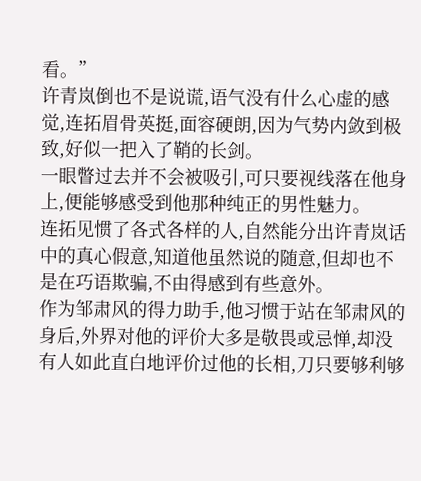看。”
许青岚倒也不是说谎,语气没有什么心虚的感觉,连拓眉骨英挺,面容硬朗,因为气势内敛到极致,好似一把入了鞘的长剑。
一眼瞥过去并不会被吸引,可只要视线落在他身上,便能够感受到他那种纯正的男性魅力。
连拓见惯了各式各样的人,自然能分出许青岚话中的真心假意,知道他虽然说的随意,但却也不是在巧语欺骗,不由得感到有些意外。
作为邹肃风的得力助手,他习惯于站在邹肃风的身后,外界对他的评价大多是敬畏或忌惮,却没有人如此直白地评价过他的长相,刀只要够利够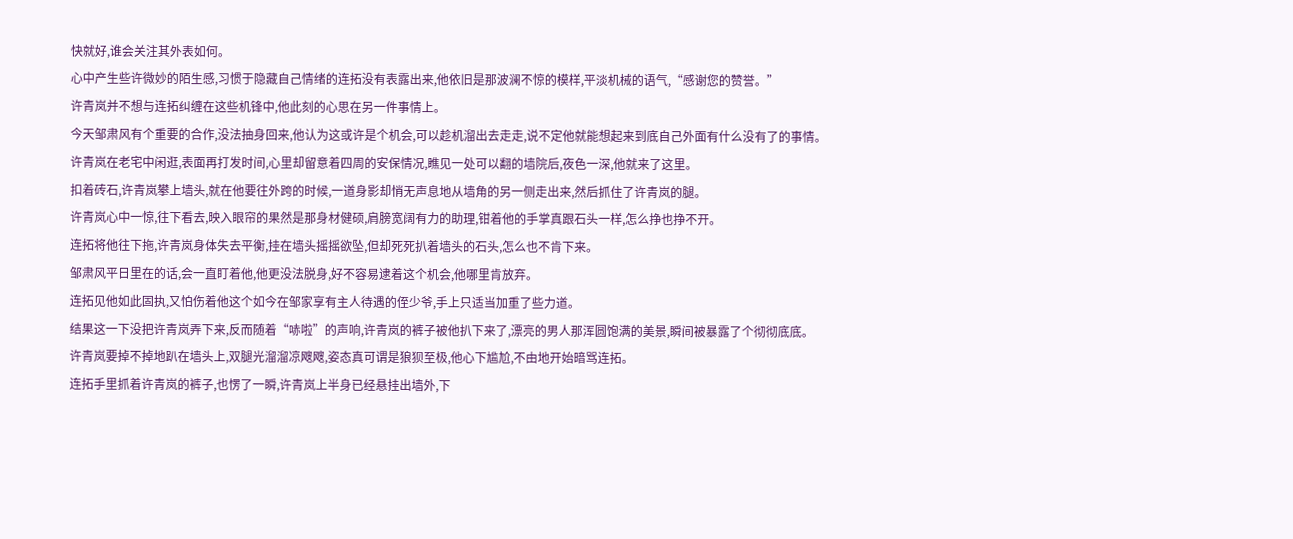快就好,谁会关注其外表如何。
心中产生些许微妙的陌生感,习惯于隐藏自己情绪的连拓没有表露出来,他依旧是那波澜不惊的模样,平淡机械的语气,“感谢您的赞誉。”
许青岚并不想与连拓纠缠在这些机锋中,他此刻的心思在另一件事情上。
今天邹肃风有个重要的合作,没法抽身回来,他认为这或许是个机会,可以趁机溜出去走走,说不定他就能想起来到底自己外面有什么没有了的事情。
许青岚在老宅中闲逛,表面再打发时间,心里却留意着四周的安保情况,瞧见一处可以翻的墙院后,夜色一深,他就来了这里。
扣着砖石,许青岚攀上墙头,就在他要往外跨的时候,一道身影却悄无声息地从墙角的另一侧走出来,然后抓住了许青岚的腿。
许青岚心中一惊,往下看去,映入眼帘的果然是那身材健硕,肩膀宽阔有力的助理,钳着他的手掌真跟石头一样,怎么挣也挣不开。
连拓将他往下拖,许青岚身体失去平衡,挂在墙头摇摇欲坠,但却死死扒着墙头的石头,怎么也不肯下来。
邹肃风平日里在的话,会一直盯着他,他更没法脱身,好不容易逮着这个机会,他哪里肯放弃。
连拓见他如此固执,又怕伤着他这个如今在邹家享有主人待遇的侄少爷,手上只适当加重了些力道。
结果这一下没把许青岚弄下来,反而随着“哧啦”的声响,许青岚的裤子被他扒下来了,漂亮的男人那浑圆饱满的美景,瞬间被暴露了个彻彻底底。
许青岚要掉不掉地趴在墙头上,双腿光溜溜凉飕飕,姿态真可谓是狼狈至极,他心下尴尬,不由地开始暗骂连拓。
连拓手里抓着许青岚的裤子,也愣了一瞬,许青岚上半身已经悬挂出墙外,下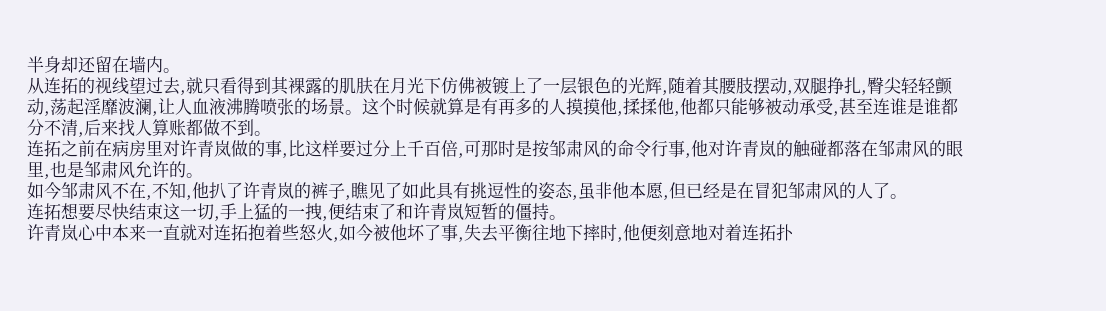半身却还留在墙内。
从连拓的视线望过去,就只看得到其裸露的肌肤在月光下仿佛被镀上了一层银色的光辉,随着其腰肢摆动,双腿挣扎,臀尖轻轻颤动,荡起淫靡波澜,让人血液沸腾喷张的场景。这个时候就算是有再多的人摸摸他,揉揉他,他都只能够被动承受,甚至连谁是谁都分不清,后来找人算账都做不到。
连拓之前在病房里对许青岚做的事,比这样要过分上千百倍,可那时是按邹肃风的命令行事,他对许青岚的触碰都落在邹肃风的眼里,也是邹肃风允许的。
如今邹肃风不在,不知,他扒了许青岚的裤子,瞧见了如此具有挑逗性的姿态,虽非他本愿,但已经是在冒犯邹肃风的人了。
连拓想要尽快结束这一切,手上猛的一拽,便结束了和许青岚短暂的僵持。
许青岚心中本来一直就对连拓抱着些怒火,如今被他坏了事,失去平衡往地下摔时,他便刻意地对着连拓扑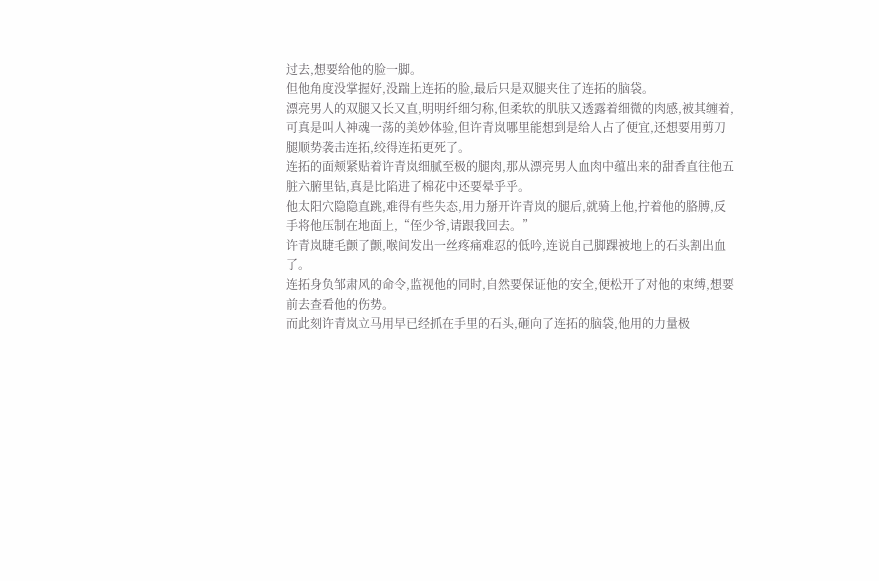过去,想要给他的脸一脚。
但他角度没掌握好,没踹上连拓的脸,最后只是双腿夹住了连拓的脑袋。
漂亮男人的双腿又长又直,明明纤细匀称,但柔软的肌肤又透露着细微的肉感,被其缠着,可真是叫人神魂一荡的美妙体验,但许青岚哪里能想到是给人占了便宜,还想要用剪刀腿顺势袭击连拓,绞得连拓更死了。
连拓的面颊紧贴着许青岚细腻至极的腿肉,那从漂亮男人血肉中蕴出来的甜香直往他五脏六腑里钻,真是比陷进了棉花中还要晕乎乎。
他太阳穴隐隐直跳,难得有些失态,用力掰开许青岚的腿后,就骑上他,拧着他的胳膊,反手将他压制在地面上,“侄少爷,请跟我回去。”
许青岚睫毛颤了颤,喉间发出一丝疼痛难忍的低吟,连说自己脚踝被地上的石头割出血了。
连拓身负邹肃风的命令,监视他的同时,自然要保证他的安全,便松开了对他的束缚,想要前去查看他的伤势。
而此刻许青岚立马用早已经抓在手里的石头,砸向了连拓的脑袋,他用的力量极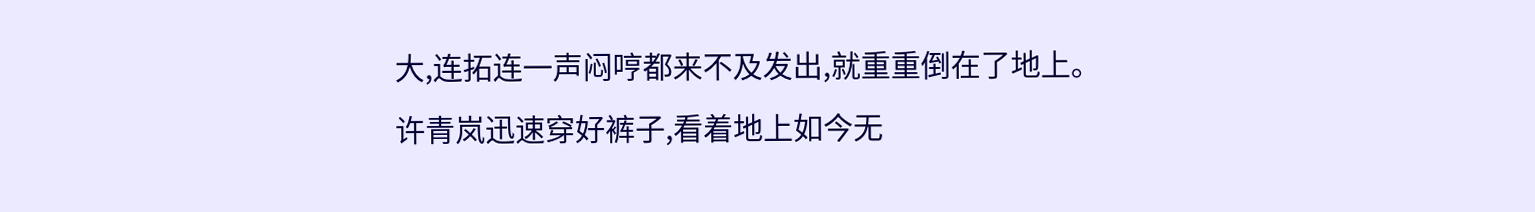大,连拓连一声闷哼都来不及发出,就重重倒在了地上。
许青岚迅速穿好裤子,看着地上如今无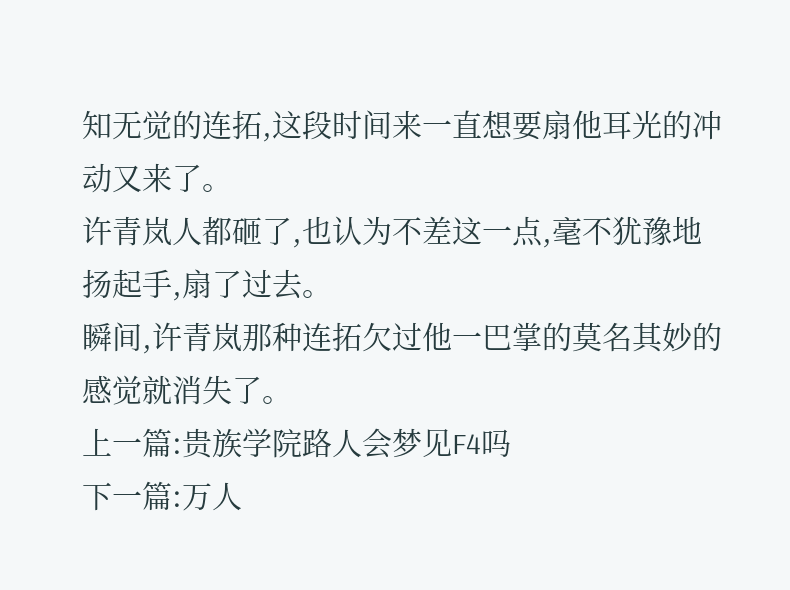知无觉的连拓,这段时间来一直想要扇他耳光的冲动又来了。
许青岚人都砸了,也认为不差这一点,毫不犹豫地扬起手,扇了过去。
瞬间,许青岚那种连拓欠过他一巴掌的莫名其妙的感觉就消失了。
上一篇:贵族学院路人会梦见F4吗
下一篇:万人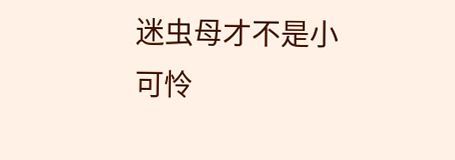迷虫母才不是小可怜